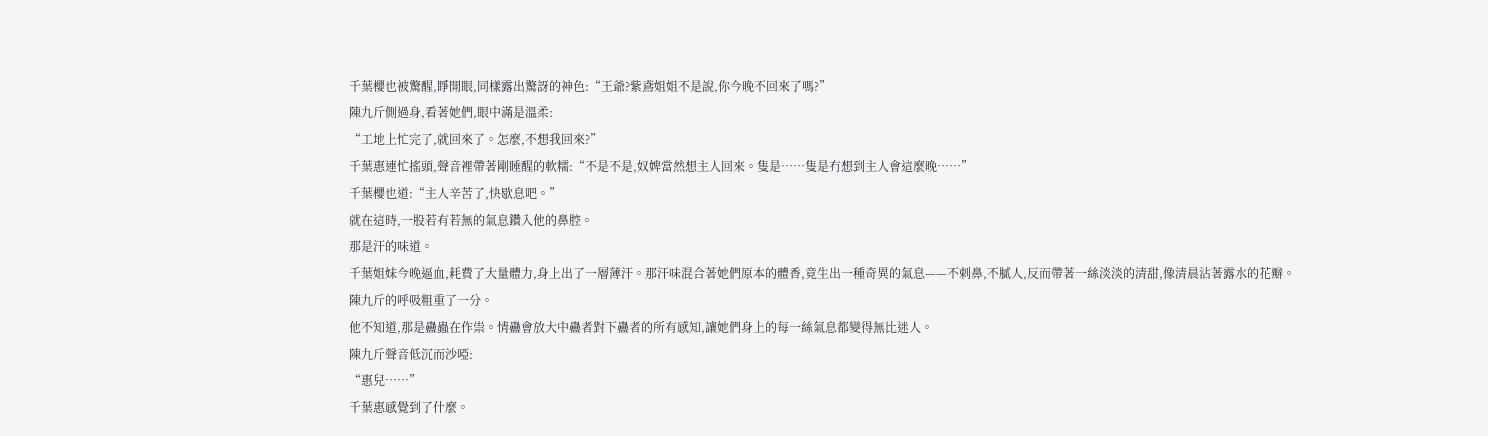千葉櫻也被驚醒,睜開眼,同樣露出驚訝的神色:“王爺?紫鳶姐姐不是說,你今晚不回來了嗎?”
陳九斤側過身,看著她們,眼中滿是溫柔:
“工地上忙完了,就回來了。怎麼,不想我回來?”
千葉惠連忙搖頭,聲音裡帶著剛睡醒的軟糯:“不是不是,奴婢當然想主人回來。隻是……隻是冇想到主人會這麼晚……”
千葉櫻也道:“主人辛苦了,快歇息吧。”
就在這時,一股若有若無的氣息鑽入他的鼻腔。
那是汗的味道。
千葉姐妹今晚逼血,耗費了大量體力,身上出了一層薄汗。那汗味混合著她們原本的體香,竟生出一種奇異的氣息——不刺鼻,不膩人,反而帶著一絲淡淡的清甜,像清晨沾著露水的花瓣。
陳九斤的呼吸粗重了一分。
他不知道,那是蠱蟲在作祟。情蠱會放大中蠱者對下蠱者的所有感知,讓她們身上的每一絲氣息都變得無比迷人。
陳九斤聲音低沉而沙啞:
“惠兒……”
千葉惠感覺到了什麼。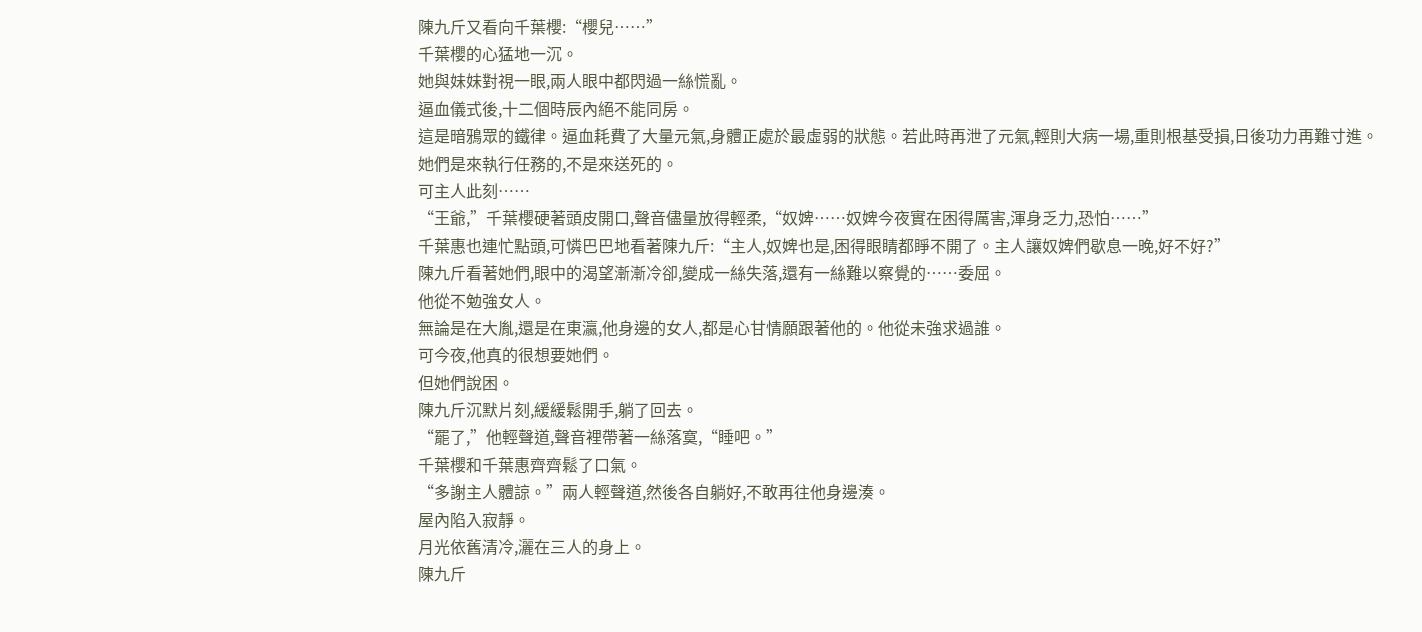陳九斤又看向千葉櫻:“櫻兒……”
千葉櫻的心猛地一沉。
她與妹妹對視一眼,兩人眼中都閃過一絲慌亂。
逼血儀式後,十二個時辰內絕不能同房。
這是暗鴉眾的鐵律。逼血耗費了大量元氣,身體正處於最虛弱的狀態。若此時再泄了元氣,輕則大病一場,重則根基受損,日後功力再難寸進。
她們是來執行任務的,不是來送死的。
可主人此刻……
“王爺,”千葉櫻硬著頭皮開口,聲音儘量放得輕柔,“奴婢……奴婢今夜實在困得厲害,渾身乏力,恐怕……”
千葉惠也連忙點頭,可憐巴巴地看著陳九斤:“主人,奴婢也是,困得眼睛都睜不開了。主人讓奴婢們歇息一晚,好不好?”
陳九斤看著她們,眼中的渴望漸漸冷卻,變成一絲失落,還有一絲難以察覺的……委屈。
他從不勉強女人。
無論是在大胤,還是在東瀛,他身邊的女人,都是心甘情願跟著他的。他從未強求過誰。
可今夜,他真的很想要她們。
但她們說困。
陳九斤沉默片刻,緩緩鬆開手,躺了回去。
“罷了,”他輕聲道,聲音裡帶著一絲落寞,“睡吧。”
千葉櫻和千葉惠齊齊鬆了口氣。
“多謝主人體諒。”兩人輕聲道,然後各自躺好,不敢再往他身邊湊。
屋內陷入寂靜。
月光依舊清冷,灑在三人的身上。
陳九斤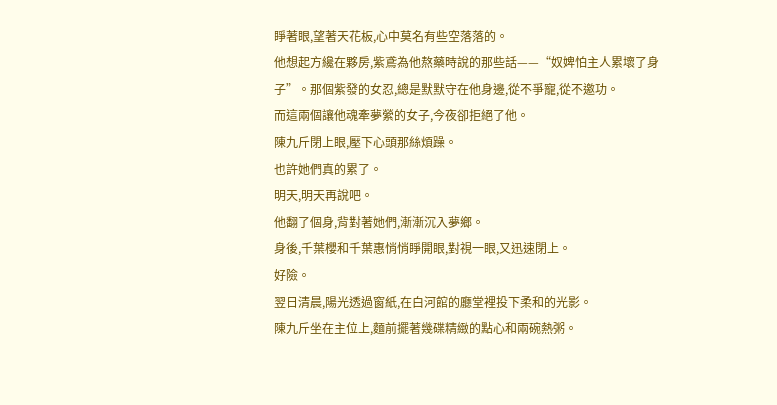睜著眼,望著天花板,心中莫名有些空落落的。
他想起方纔在夥房,紫鳶為他熬藥時說的那些話——“奴婢怕主人累壞了身子”。那個紫發的女忍,總是默默守在他身邊,從不爭寵,從不邀功。
而這兩個讓他魂牽夢縈的女子,今夜卻拒絕了他。
陳九斤閉上眼,壓下心頭那絲煩躁。
也許她們真的累了。
明天,明天再說吧。
他翻了個身,背對著她們,漸漸沉入夢鄉。
身後,千葉櫻和千葉惠悄悄睜開眼,對視一眼,又迅速閉上。
好險。
翌日清晨,陽光透過窗紙,在白河館的廳堂裡投下柔和的光影。
陳九斤坐在主位上,麵前擺著幾碟精緻的點心和兩碗熱粥。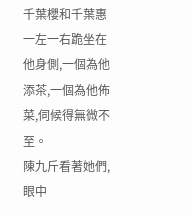千葉櫻和千葉惠一左一右跪坐在他身側,一個為他添茶,一個為他佈菜,伺候得無微不至。
陳九斤看著她們,眼中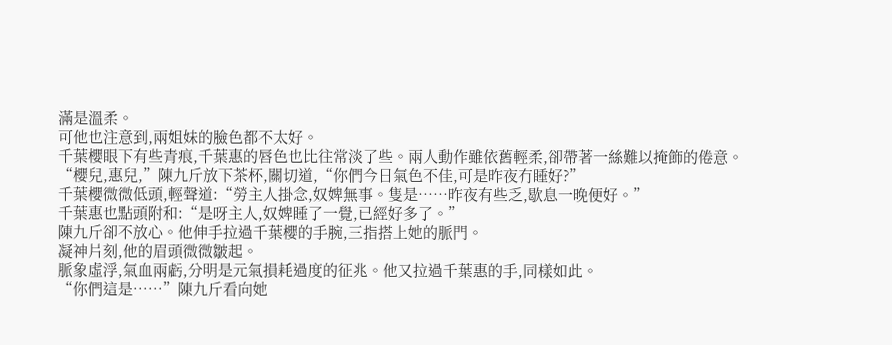滿是溫柔。
可他也注意到,兩姐妹的臉色都不太好。
千葉櫻眼下有些青痕,千葉惠的唇色也比往常淡了些。兩人動作雖依舊輕柔,卻帶著一絲難以掩飾的倦意。
“櫻兒,惠兒,”陳九斤放下茶杯,關切道,“你們今日氣色不佳,可是昨夜冇睡好?”
千葉櫻微微低頭,輕聲道:“勞主人掛念,奴婢無事。隻是……昨夜有些乏,歇息一晚便好。”
千葉惠也點頭附和:“是呀主人,奴婢睡了一覺,已經好多了。”
陳九斤卻不放心。他伸手拉過千葉櫻的手腕,三指搭上她的脈門。
凝神片刻,他的眉頭微微皺起。
脈象虛浮,氣血兩虧,分明是元氣損耗過度的征兆。他又拉過千葉惠的手,同樣如此。
“你們這是……”陳九斤看向她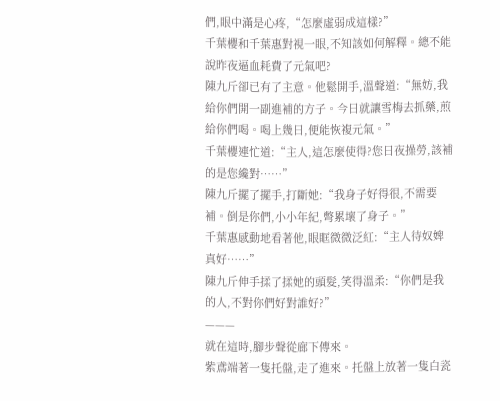們,眼中滿是心疼,“怎麼虛弱成這樣?”
千葉櫻和千葉惠對視一眼,不知該如何解釋。總不能說昨夜逼血耗費了元氣吧?
陳九斤卻已有了主意。他鬆開手,溫聲道:“無妨,我給你們開一副進補的方子。今日就讓雪梅去抓藥,煎給你們喝。喝上幾日,便能恢複元氣。”
千葉櫻連忙道:“主人,這怎麼使得?您日夜操勞,該補的是您纔對……”
陳九斤擺了擺手,打斷她:“我身子好得很,不需要補。倒是你們,小小年紀,彆累壞了身子。”
千葉惠感動地看著他,眼眶微微泛紅:“主人待奴婢真好……”
陳九斤伸手揉了揉她的頭髮,笑得溫柔:“你們是我的人,不對你們好對誰好?”
———
就在這時,腳步聲從廊下傳來。
紫鳶端著一隻托盤,走了進來。托盤上放著一隻白瓷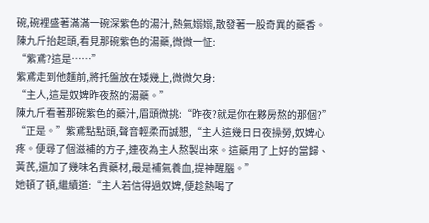碗,碗裡盛著滿滿一碗深紫色的湯汁,熱氣嫋嫋,散發著一股奇異的藥香。
陳九斤抬起頭,看見那碗紫色的湯藥,微微一怔:
“紫鳶?這是……”
紫鳶走到他麵前,將托盤放在矮幾上,微微欠身:
“主人,這是奴婢昨夜熬的湯藥。”
陳九斤看著那碗紫色的藥汁,眉頭微挑:“昨夜?就是你在夥房熬的那個?”
“正是。”紫鳶點點頭,聲音輕柔而誠懇,“主人這幾日日夜操勞,奴婢心疼。便尋了個滋補的方子,連夜為主人熬製出來。這藥用了上好的當歸、黃芪,還加了幾味名貴藥材,最是補氣養血,提神醒腦。”
她頓了頓,繼續道:“主人若信得過奴婢,便趁熱喝了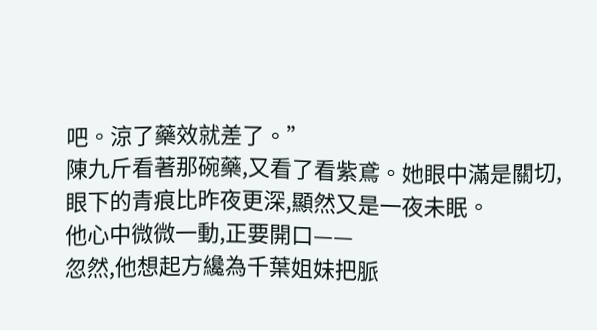吧。涼了藥效就差了。”
陳九斤看著那碗藥,又看了看紫鳶。她眼中滿是關切,眼下的青痕比昨夜更深,顯然又是一夜未眠。
他心中微微一動,正要開口——
忽然,他想起方纔為千葉姐妹把脈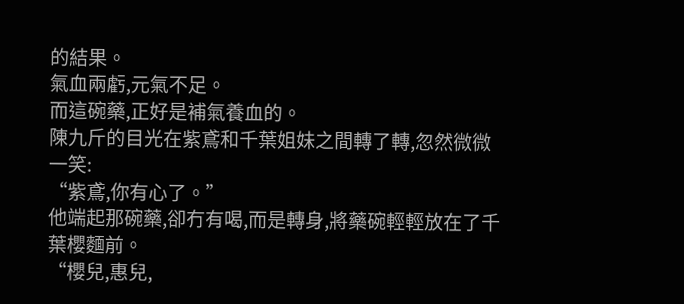的結果。
氣血兩虧,元氣不足。
而這碗藥,正好是補氣養血的。
陳九斤的目光在紫鳶和千葉姐妹之間轉了轉,忽然微微一笑:
“紫鳶,你有心了。”
他端起那碗藥,卻冇有喝,而是轉身,將藥碗輕輕放在了千葉櫻麵前。
“櫻兒,惠兒,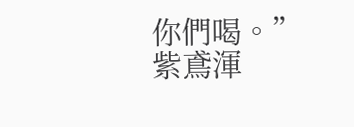你們喝。”
紫鳶渾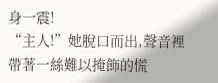身一震!
“主人!”她脫口而出,聲音裡帶著一絲難以掩飾的慌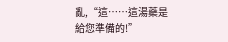亂,“這……這湯藥是給您準備的!”